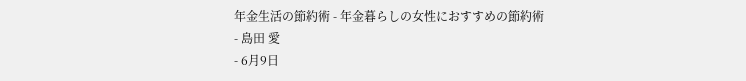年金生活の節約術 - 年金暮らしの女性におすすめの節約術
- 島田 愛
- 6月9日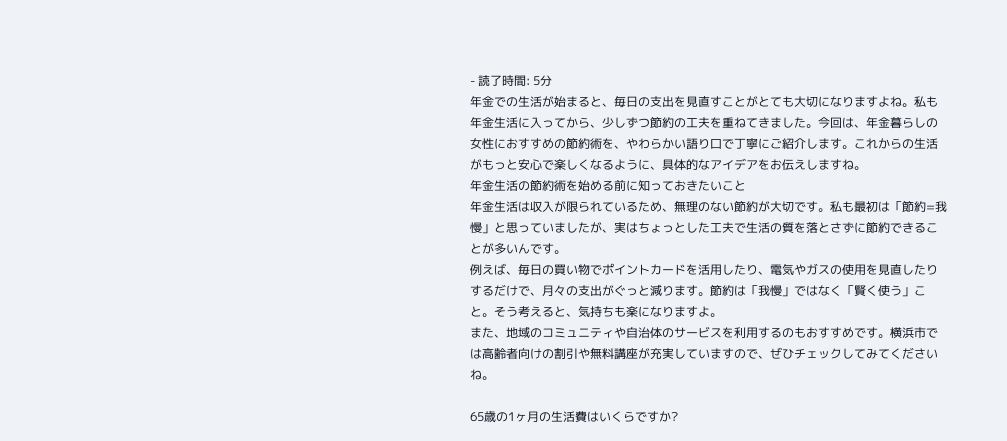- 読了時間: 5分
年金での生活が始まると、毎日の支出を見直すことがとても大切になりますよね。私も年金生活に入ってから、少しずつ節約の工夫を重ねてきました。今回は、年金暮らしの女性におすすめの節約術を、やわらかい語り口で丁寧にご紹介します。これからの生活がもっと安心で楽しくなるように、具体的なアイデアをお伝えしますね。
年金生活の節約術を始める前に知っておきたいこと
年金生活は収入が限られているため、無理のない節約が大切です。私も最初は「節約=我慢」と思っていましたが、実はちょっとした工夫で生活の質を落とさずに節約できることが多いんです。
例えば、毎日の買い物でポイントカードを活用したり、電気やガスの使用を見直したりするだけで、月々の支出がぐっと減ります。節約は「我慢」ではなく「賢く使う」こと。そう考えると、気持ちも楽になりますよ。
また、地域のコミュニティや自治体のサービスを利用するのもおすすめです。横浜市では高齢者向けの割引や無料講座が充実していますので、ぜひチェックしてみてくださいね。

65歳の1ヶ月の生活費はいくらですか?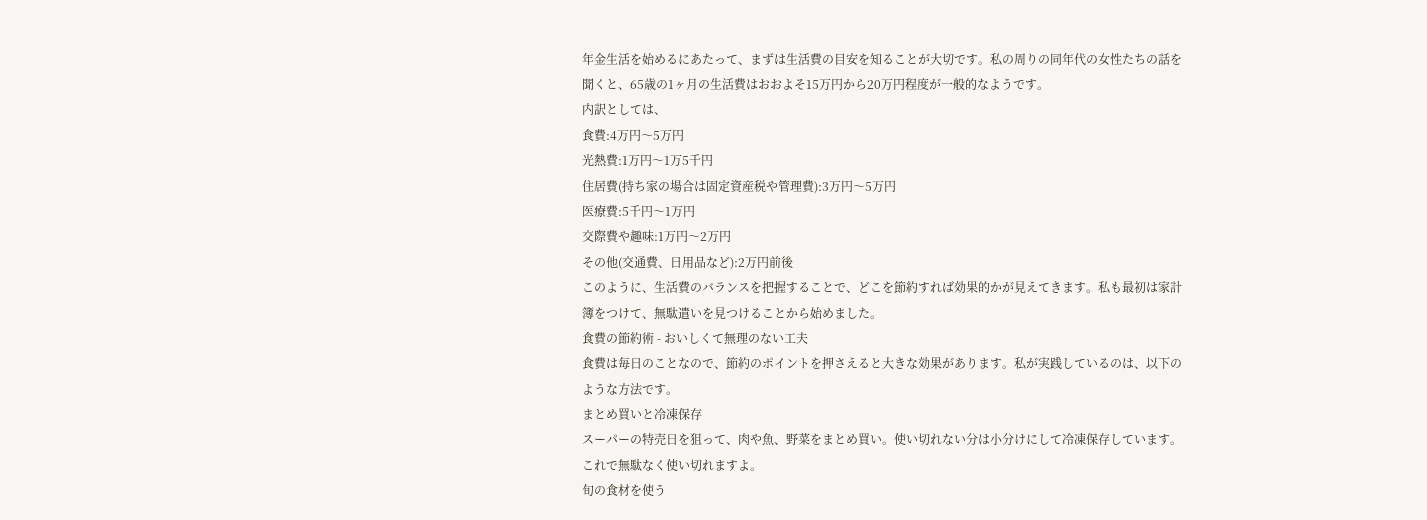年金生活を始めるにあたって、まずは生活費の目安を知ることが大切です。私の周りの同年代の女性たちの話を聞くと、65歳の1ヶ月の生活費はおおよそ15万円から20万円程度が一般的なようです。
内訳としては、
食費:4万円〜5万円
光熱費:1万円〜1万5千円
住居費(持ち家の場合は固定資産税や管理費):3万円〜5万円
医療費:5千円〜1万円
交際費や趣味:1万円〜2万円
その他(交通費、日用品など):2万円前後
このように、生活費のバランスを把握することで、どこを節約すれば効果的かが見えてきます。私も最初は家計簿をつけて、無駄遣いを見つけることから始めました。
食費の節約術 - おいしくて無理のない工夫
食費は毎日のことなので、節約のポイントを押さえると大きな効果があります。私が実践しているのは、以下のような方法です。
まとめ買いと冷凍保存
スーパーの特売日を狙って、肉や魚、野菜をまとめ買い。使い切れない分は小分けにして冷凍保存しています。これで無駄なく使い切れますよ。
旬の食材を使う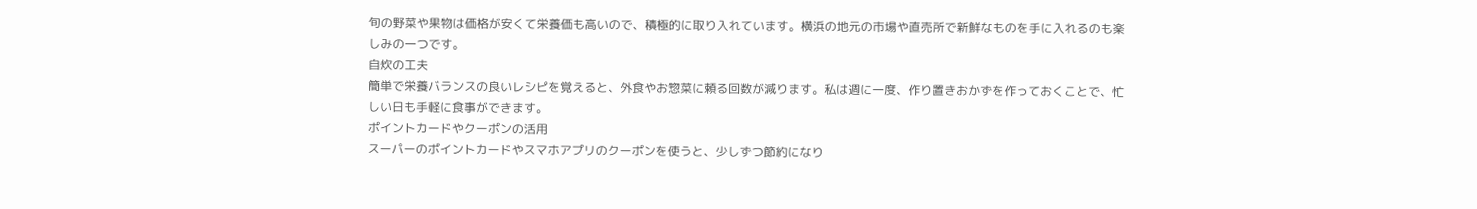旬の野菜や果物は価格が安くて栄養価も高いので、積極的に取り入れています。横浜の地元の市場や直売所で新鮮なものを手に入れるのも楽しみの一つです。
自炊の工夫
簡単で栄養バランスの良いレシピを覚えると、外食やお惣菜に頼る回数が減ります。私は週に一度、作り置きおかずを作っておくことで、忙しい日も手軽に食事ができます。
ポイントカードやクーポンの活用
スーパーのポイントカードやスマホアプリのクーポンを使うと、少しずつ節約になり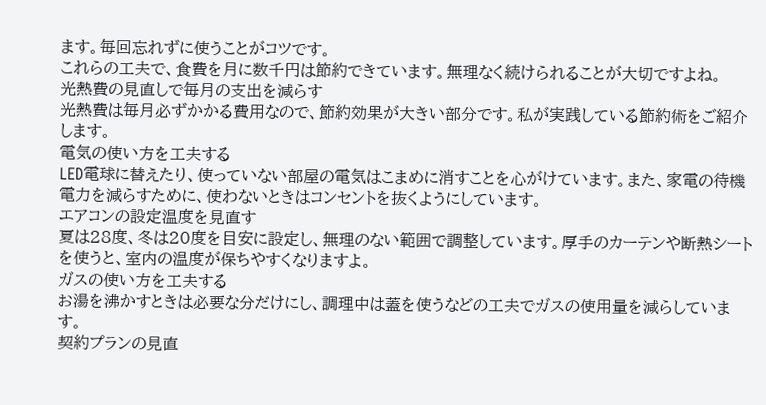ます。毎回忘れずに使うことがコツです。
これらの工夫で、食費を月に数千円は節約できています。無理なく続けられることが大切ですよね。
光熱費の見直しで毎月の支出を減らす
光熱費は毎月必ずかかる費用なので、節約効果が大きい部分です。私が実践している節約術をご紹介します。
電気の使い方を工夫する
LED電球に替えたり、使っていない部屋の電気はこまめに消すことを心がけています。また、家電の待機電力を減らすために、使わないときはコンセントを抜くようにしています。
エアコンの設定温度を見直す
夏は28度、冬は20度を目安に設定し、無理のない範囲で調整しています。厚手のカーテンや断熱シートを使うと、室内の温度が保ちやすくなりますよ。
ガスの使い方を工夫する
お湯を沸かすときは必要な分だけにし、調理中は蓋を使うなどの工夫でガスの使用量を減らしています。
契約プランの見直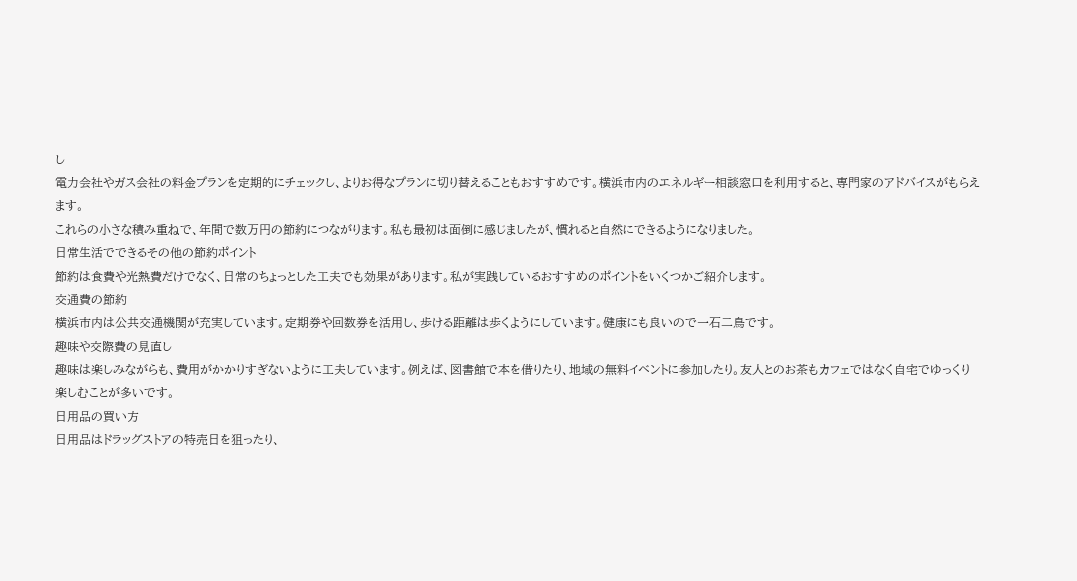し
電力会社やガス会社の料金プランを定期的にチェックし、よりお得なプランに切り替えることもおすすめです。横浜市内のエネルギー相談窓口を利用すると、専門家のアドバイスがもらえます。
これらの小さな積み重ねで、年間で数万円の節約につながります。私も最初は面倒に感じましたが、慣れると自然にできるようになりました。
日常生活でできるその他の節約ポイント
節約は食費や光熱費だけでなく、日常のちょっとした工夫でも効果があります。私が実践しているおすすめのポイントをいくつかご紹介します。
交通費の節約
横浜市内は公共交通機関が充実しています。定期券や回数券を活用し、歩ける距離は歩くようにしています。健康にも良いので一石二鳥です。
趣味や交際費の見直し
趣味は楽しみながらも、費用がかかりすぎないように工夫しています。例えば、図書館で本を借りたり、地域の無料イベントに参加したり。友人とのお茶もカフェではなく自宅でゆっくり楽しむことが多いです。
日用品の買い方
日用品はドラッグストアの特売日を狙ったり、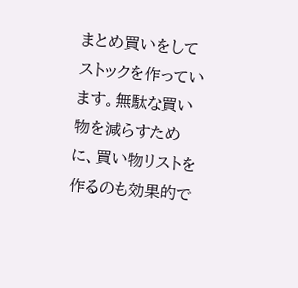まとめ買いをしてストックを作っています。無駄な買い物を減らすために、買い物リストを作るのも効果的で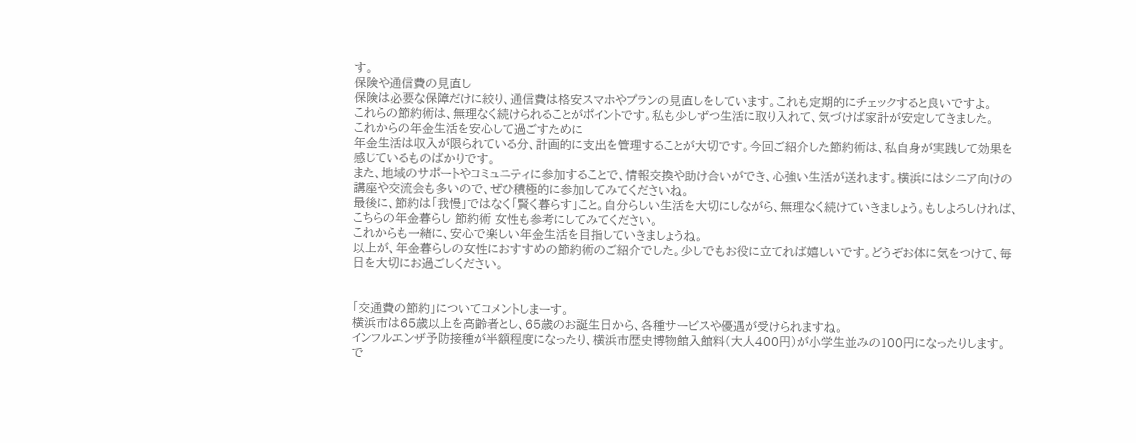す。
保険や通信費の見直し
保険は必要な保障だけに絞り、通信費は格安スマホやプランの見直しをしています。これも定期的にチェックすると良いですよ。
これらの節約術は、無理なく続けられることがポイントです。私も少しずつ生活に取り入れて、気づけば家計が安定してきました。
これからの年金生活を安心して過ごすために
年金生活は収入が限られている分、計画的に支出を管理することが大切です。今回ご紹介した節約術は、私自身が実践して効果を感じているものばかりです。
また、地域のサポートやコミュニティに参加することで、情報交換や助け合いができ、心強い生活が送れます。横浜にはシニア向けの講座や交流会も多いので、ぜひ積極的に参加してみてくださいね。
最後に、節約は「我慢」ではなく「賢く暮らす」こと。自分らしい生活を大切にしながら、無理なく続けていきましょう。もしよろしければ、こちらの年金暮らし 節約術 女性も参考にしてみてください。
これからも一緒に、安心で楽しい年金生活を目指していきましょうね。
以上が、年金暮らしの女性におすすめの節約術のご紹介でした。少しでもお役に立てれば嬉しいです。どうぞお体に気をつけて、毎日を大切にお過ごしください。


「交通費の節約」についてコメントしまーす。
横浜市は65歳以上を高齢者とし、65歳のお誕生日から、各種サービスや優遇が受けられますね。
インフルエンザ予防接種が半額程度になったり、横浜市歴史博物館入館料(大人400円)が小学生並みの100円になったりします。
で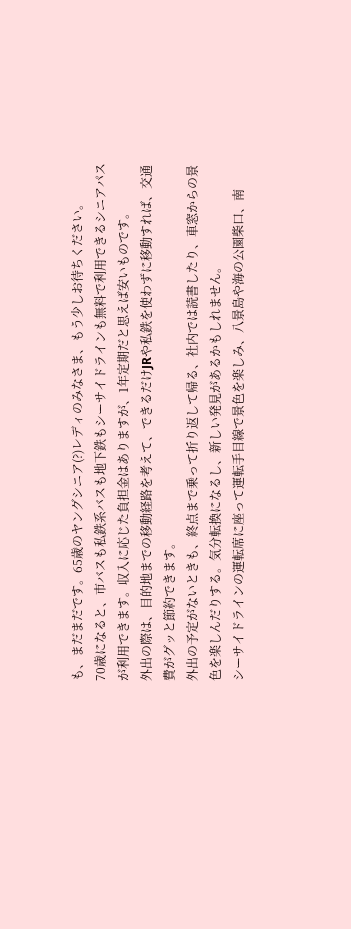も、まだまだです。65歳のヤングシニア(?)レディのみなさま、もう少しお待ちください。
70歳になると、市バスも私鉄系バスも地下鉄もシーサイドラインも無料で利用できるシニアパスが利用できます。収入に応じた負担金はありますが、1年定期だと思えば安いものです。
外出の際は、目的地までの移動経路を考えて、できるだけJRや私鉄を使わずに移動すれば、交通費がグッと節約できます。
外出の予定がないときも、終点まで乗って折り返して帰る、社内では読書したり、車窓からの景色を楽しんだりする。気分転換になるし、新しい発見があるかもしれません。
シーサイドラインの運転席に座って運転手目線で景色を楽しみ、八景島や海の公園柴口、南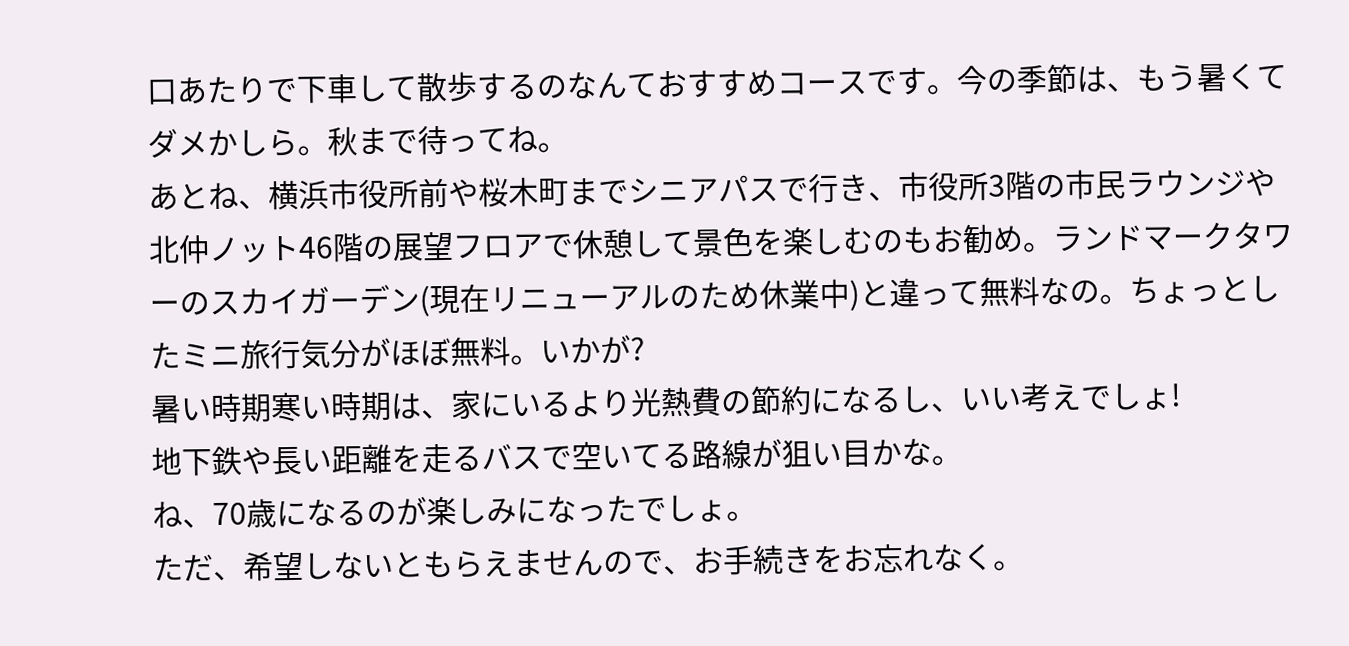口あたりで下車して散歩するのなんておすすめコースです。今の季節は、もう暑くてダメかしら。秋まで待ってね。
あとね、横浜市役所前や桜木町までシニアパスで行き、市役所3階の市民ラウンジや北仲ノット46階の展望フロアで休憩して景色を楽しむのもお勧め。ランドマークタワーのスカイガーデン(現在リニューアルのため休業中)と違って無料なの。ちょっとしたミニ旅行気分がほぼ無料。いかが?
暑い時期寒い時期は、家にいるより光熱費の節約になるし、いい考えでしょ!
地下鉄や長い距離を走るバスで空いてる路線が狙い目かな。
ね、70歳になるのが楽しみになったでしょ。
ただ、希望しないともらえませんので、お手続きをお忘れなく。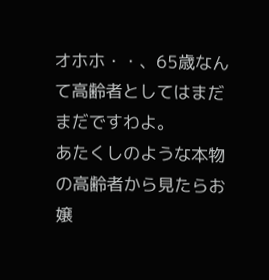オホホ・・、65歳なんて高齢者としてはまだまだですわよ。
あたくしのような本物の高齢者から見たらお嬢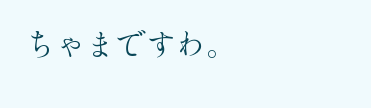ちゃまですわ。